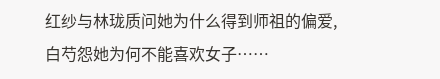红纱与林珑质问她为什么得到师祖的偏爱,白芍怨她为何不能喜欢女子……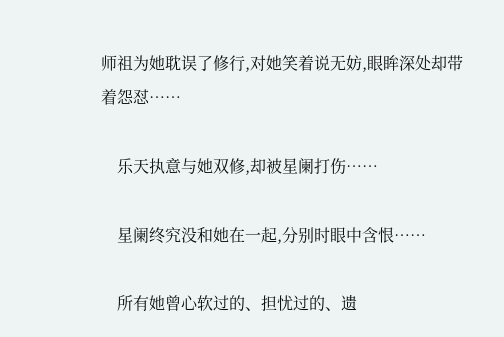师祖为她耽误了修行,对她笑着说无妨,眼眸深处却带着怨怼……

    乐天执意与她双修,却被星阑打伤……

    星阑终究没和她在一起,分别时眼中含恨……

    所有她曾心软过的、担忧过的、遗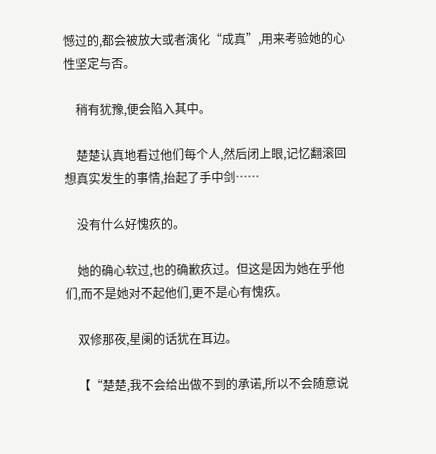憾过的,都会被放大或者演化“成真”,用来考验她的心性坚定与否。

    稍有犹豫,便会陷入其中。

    楚楚认真地看过他们每个人,然后闭上眼,记忆翻滚回想真实发生的事情,抬起了手中剑……

    没有什么好愧疚的。

    她的确心软过,也的确歉疚过。但这是因为她在乎他们,而不是她对不起他们,更不是心有愧疚。

    双修那夜,星阑的话犹在耳边。

    【“楚楚,我不会给出做不到的承诺,所以不会随意说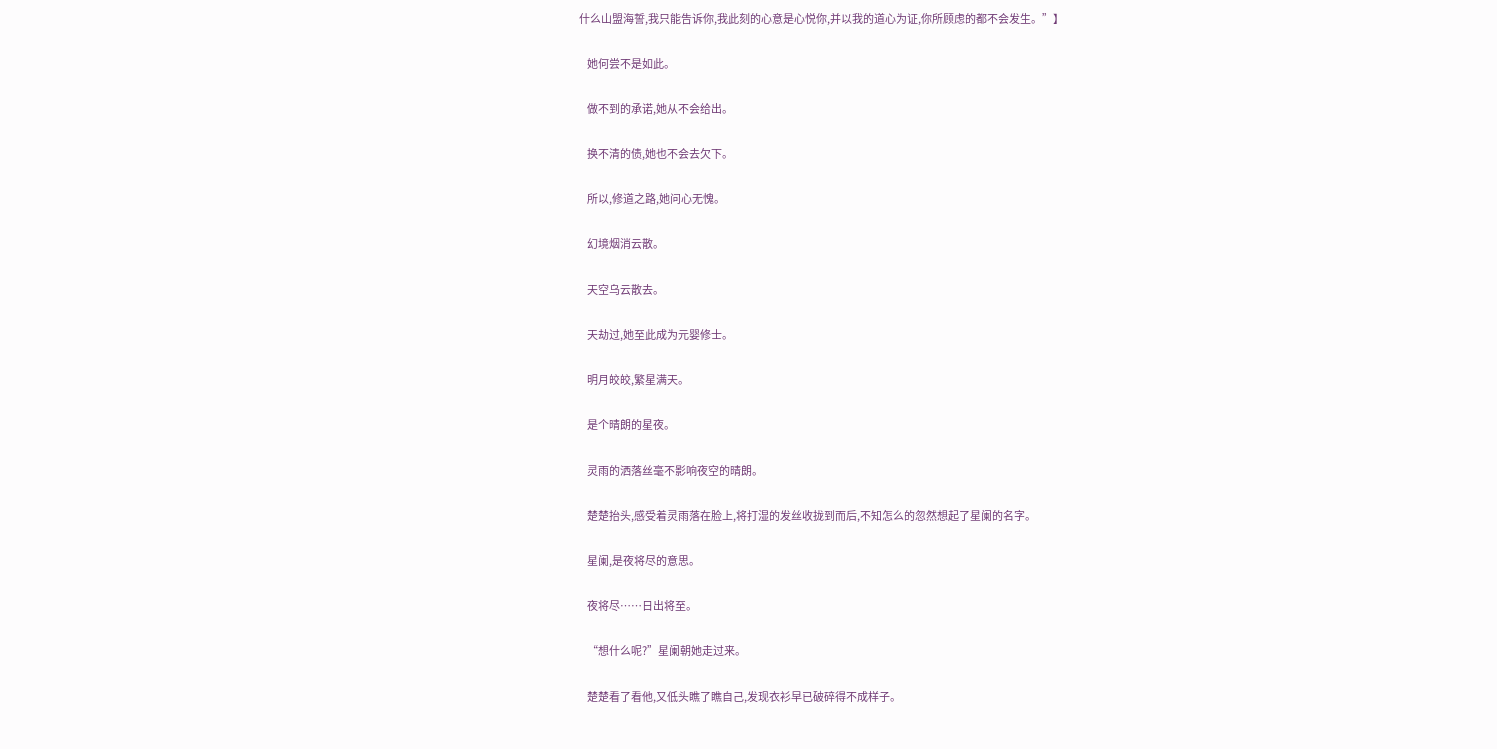什么山盟海誓,我只能告诉你,我此刻的心意是心悦你,并以我的道心为证,你所顾虑的都不会发生。”】

    她何尝不是如此。

    做不到的承诺,她从不会给出。

    换不清的债,她也不会去欠下。

    所以,修道之路,她问心无愧。

    幻境烟消云散。

    天空乌云散去。

    天劫过,她至此成为元婴修士。

    明月皎皎,繁星满天。

    是个晴朗的星夜。

    灵雨的洒落丝毫不影响夜空的晴朗。

    楚楚抬头,感受着灵雨落在脸上,将打湿的发丝收拢到而后,不知怎么的忽然想起了星阑的名字。

    星阑,是夜将尽的意思。

    夜将尽……日出将至。

    “想什么呢?”星阑朝她走过来。

    楚楚看了看他,又低头瞧了瞧自己,发现衣衫早已破碎得不成样子。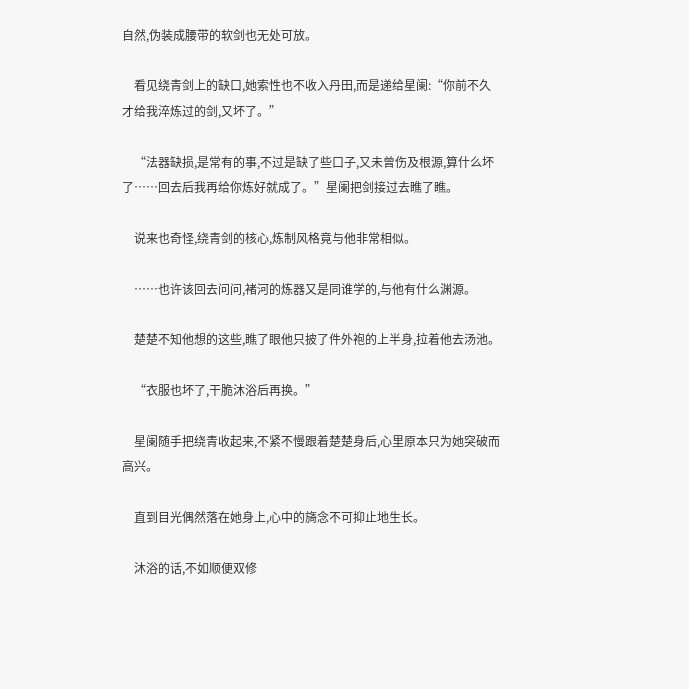自然,伪装成腰带的软剑也无处可放。

    看见绕青剑上的缺口,她索性也不收入丹田,而是递给星阑:“你前不久才给我淬炼过的剑,又坏了。”

    “法器缺损,是常有的事,不过是缺了些口子,又未曾伤及根源,算什么坏了……回去后我再给你炼好就成了。”星阑把剑接过去瞧了瞧。

    说来也奇怪,绕青剑的核心,炼制风格竟与他非常相似。

    ……也许该回去问问,褚河的炼器又是同谁学的,与他有什么渊源。

    楚楚不知他想的这些,瞧了眼他只披了件外袍的上半身,拉着他去汤池。

    “衣服也坏了,干脆沐浴后再换。”

    星阑随手把绕青收起来,不紧不慢跟着楚楚身后,心里原本只为她突破而高兴。

    直到目光偶然落在她身上,心中的旖念不可抑止地生长。

    沐浴的话,不如顺便双修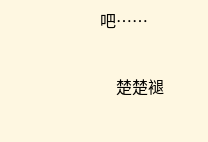吧……

    楚楚褪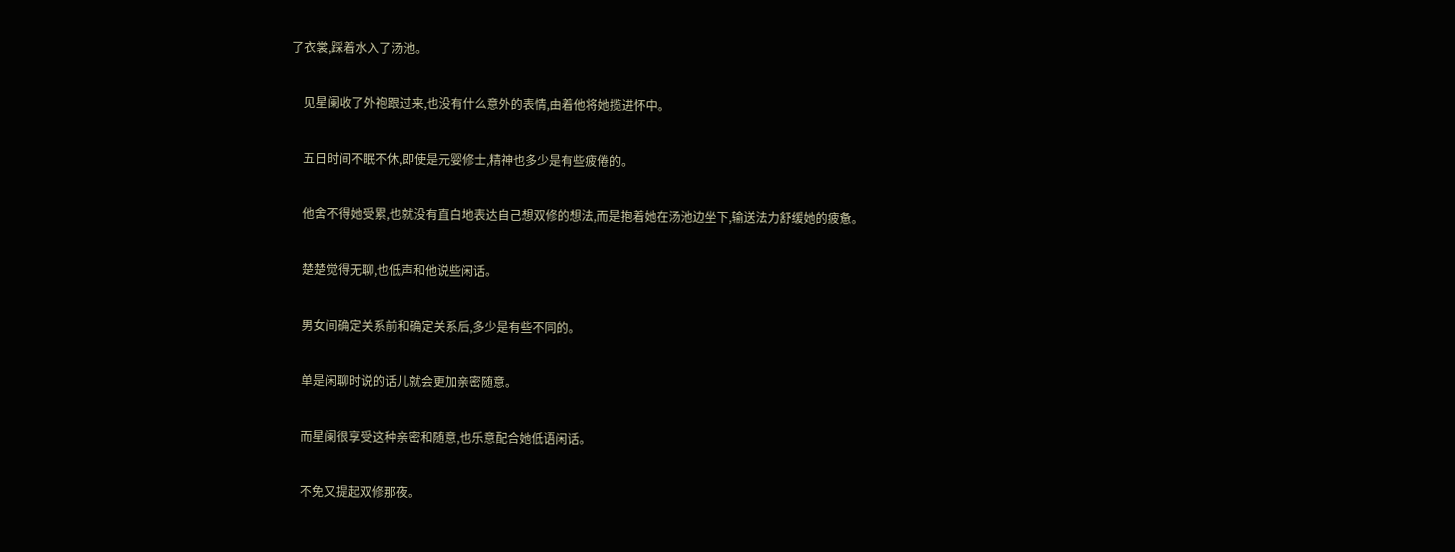了衣裳,踩着水入了汤池。

    见星阑收了外袍跟过来,也没有什么意外的表情,由着他将她揽进怀中。

    五日时间不眠不休,即使是元婴修士,精神也多少是有些疲倦的。

    他舍不得她受累,也就没有直白地表达自己想双修的想法,而是抱着她在汤池边坐下,输送法力舒缓她的疲惫。

    楚楚觉得无聊,也低声和他说些闲话。

    男女间确定关系前和确定关系后,多少是有些不同的。

    单是闲聊时说的话儿就会更加亲密随意。

    而星阑很享受这种亲密和随意,也乐意配合她低语闲话。

    不免又提起双修那夜。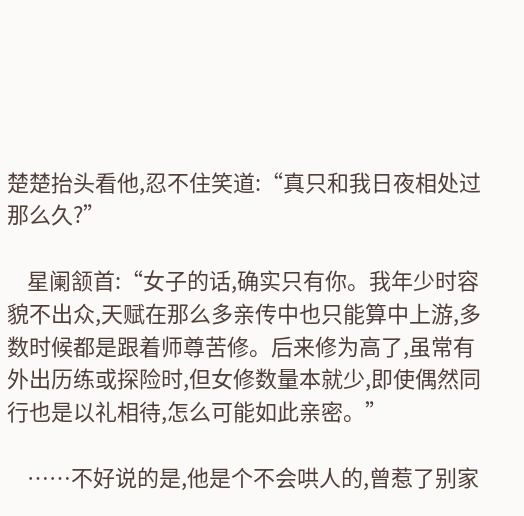楚楚抬头看他,忍不住笑道:“真只和我日夜相处过那么久?”

    星阑颔首:“女子的话,确实只有你。我年少时容貌不出众,天赋在那么多亲传中也只能算中上游,多数时候都是跟着师尊苦修。后来修为高了,虽常有外出历练或探险时,但女修数量本就少,即使偶然同行也是以礼相待,怎么可能如此亲密。”

    ……不好说的是,他是个不会哄人的,曾惹了别家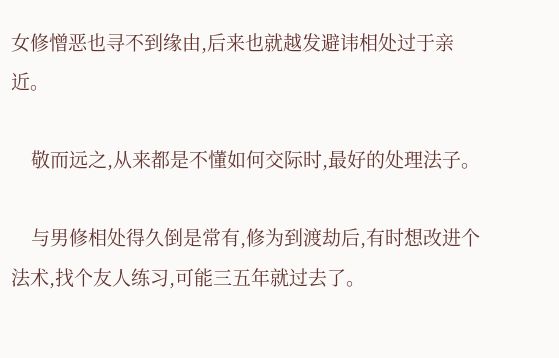女修憎恶也寻不到缘由,后来也就越发避讳相处过于亲近。

    敬而远之,从来都是不懂如何交际时,最好的处理法子。

    与男修相处得久倒是常有,修为到渡劫后,有时想改进个法术,找个友人练习,可能三五年就过去了。